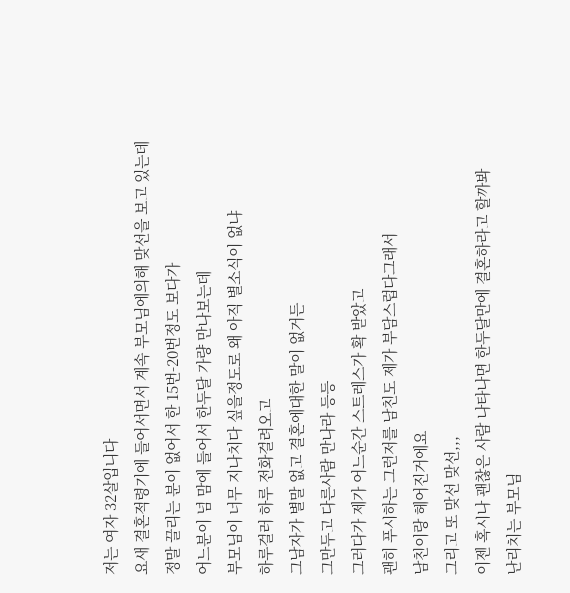저는 여자 32살입니다
요새 결혼적령기에 들어서면서 계속 부모님에의해 맞선을 보고 있는데
정말 끌리는 분이 없어서 한 15번-20번정도 보다가
어느분이 넘 맘에 들어서 한두달 가량 만나보는데
부모님이 너무 지나치다 싶을정도로 왜 아직 별소식이 없냐
하루걸러 하루 전화걸려오고
그남자가 별말 없고 결혼에대한 말이 없거든
그만두고 다른사람 만나라 등등
그러다가 제가 어느순간 스트레스가 확 받았고
괜히 푸시하는 그런저를 남친도 제가 부담스럽다그래서
남친이랑 헤어진거에요
그리고 또 맞선 맞선,,,
이젠 혹시나 괜찮은 사람 나타나면 한두달만에 결혼하라고 할까봐
난리치는 부모님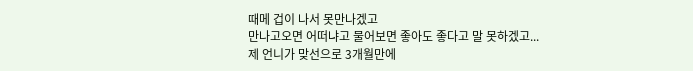때메 겁이 나서 못만나겠고
만나고오면 어떠냐고 물어보면 좋아도 좋다고 말 못하겠고...
제 언니가 맞선으로 3개월만에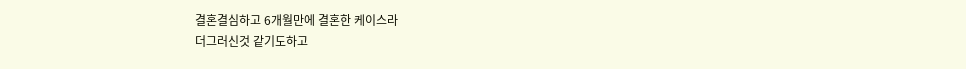결혼결심하고 6개월만에 결혼한 케이스라
더그러신것 같기도하고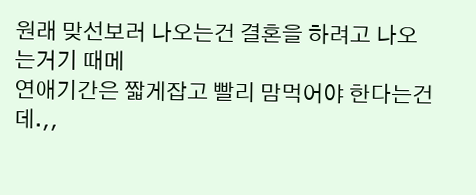원래 맞선보러 나오는건 결혼을 하려고 나오는거기 때메
연애기간은 짧게잡고 빨리 맘먹어야 한다는건데.,,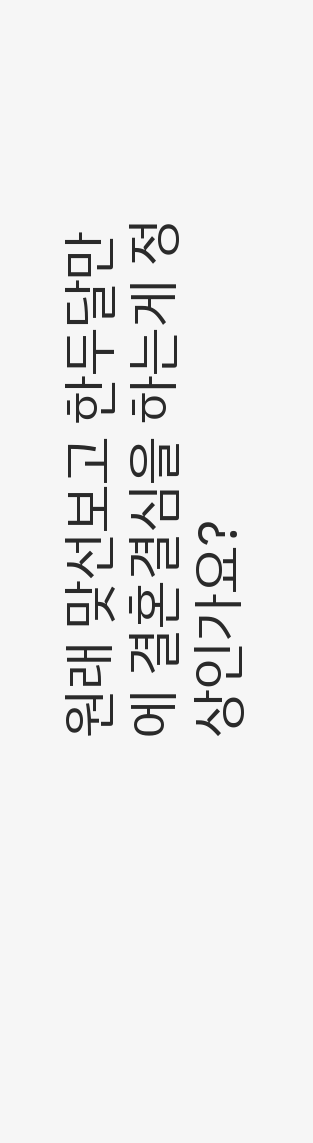원래 맞선보고 한두달만에 결혼결심을 하는게 정상인가요?